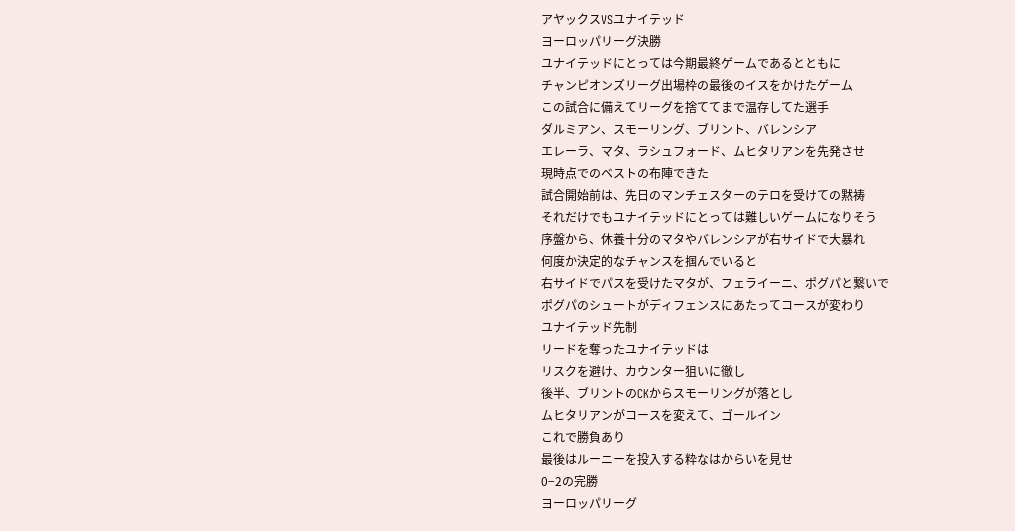アヤックスVSユナイテッド
ヨーロッパリーグ決勝
ユナイテッドにとっては今期最終ゲームであるとともに
チャンピオンズリーグ出場枠の最後のイスをかけたゲーム
この試合に備えてリーグを捨ててまで温存してた選手
ダルミアン、スモーリング、ブリント、バレンシア
エレーラ、マタ、ラシュフォード、ムヒタリアンを先発させ
現時点でのベストの布陣できた
試合開始前は、先日のマンチェスターのテロを受けての黙祷
それだけでもユナイテッドにとっては難しいゲームになりそう
序盤から、休養十分のマタやバレンシアが右サイドで大暴れ
何度か決定的なチャンスを掴んでいると
右サイドでパスを受けたマタが、フェライーニ、ポグパと繋いで
ポグパのシュートがディフェンスにあたってコースが変わり
ユナイテッド先制
リードを奪ったユナイテッドは
リスクを避け、カウンター狙いに徹し
後半、ブリントのCKからスモーリングが落とし
ムヒタリアンがコースを変えて、ゴールイン
これで勝負あり
最後はルーニーを投入する粋なはからいを見せ
0−2の完勝
ヨーロッパリーグ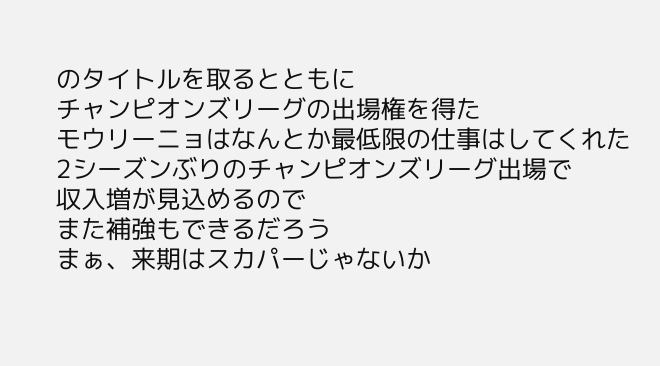のタイトルを取るとともに
チャンピオンズリーグの出場権を得た
モウリーニョはなんとか最低限の仕事はしてくれた
2シーズンぶりのチャンピオンズリーグ出場で
収入増が見込めるので
また補強もできるだろう
まぁ、来期はスカパーじゃないか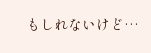もしれないけど…